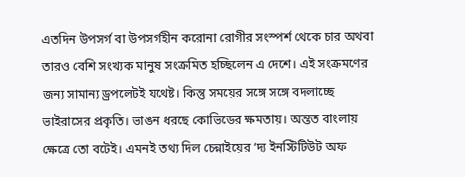এতদিন উপসর্গ বা উপসর্গহীন করোনা রোগীর সংস্পর্শ থেকে চার অথবা তারও বেশি সংখ্যক মানুষ সংক্রমিত হচ্ছিলেন এ দেশে। এই সংক্রমণের জন্য সামান্য ড্রপলেটই যথেষ্ট। কিন্তু সময়ের সঙ্গে সঙ্গে বদলাচ্ছে ভাইরাসের প্রকৃতি। ভাঙন ধরছে কোভিডের ক্ষমতায়। অন্তত বাংলায় ক্ষেত্রে তো বটেই। এমনই তথ্য দিল চেন্নাইয়ের ‘দ্য ইনস্টিটিউট অফ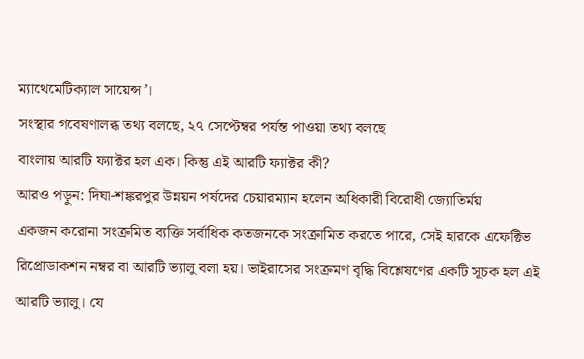ম্যাথেমেটিক্যাল সায়েন্স’।
সংস্থার গবেষণালব্ধ তথ্য বলছে, ২৭ সেপ্টেম্বর পর্যন্ত পাওয়া তথ্য বলছে
বাংলায় আরটি ফ্যাক্টর হল এক। কিন্তু এই আরটি ফ্যাক্টর কী?
আরও পড়ুন: দিঘা-শঙ্করপুর উন্নয়ন পর্ষদের চেয়ারম্যান হলেন অধিকারী বিরোধী জ্যোতির্ময়
একজন করোনা সংক্রমিত ব্যক্তি সর্বাধিক কতজনকে সংক্রামিত করতে পারে, সেই হারকে এফেক্টিভ রিপ্রোডাকশন নম্বর বা আরটি ভ্যালু বলা হয়। ভাইরাসের সংক্রমণ বৃদ্ধি বিশ্লেষণের একটি সূচক হল এই আরটি ভ্যালু। যে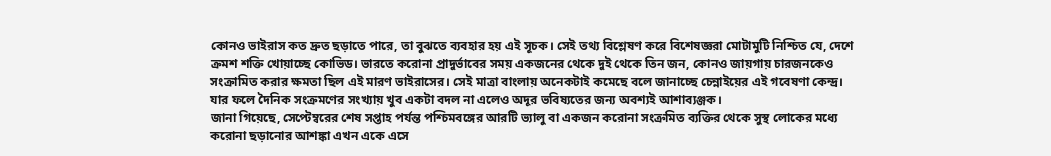কোনও ভাইরাস কত দ্রুত ছড়াতে পারে, তা বুঝতে ব্যবহার হয় এই সূচক। সেই তথ্য বিশ্লেষণ করে বিশেষজ্ঞরা মোটামুটি নিশ্চিত যে, দেশে ক্রমশ শক্তি খোয়াচ্ছে কোভিড। ভারতে করোনা প্রাদুর্ভাবের সময় একজনের থেকে দুই থেকে তিন জন, কোনও জায়গায় চারজনকেও সংক্রামিত করার ক্ষমতা ছিল এই মারণ ভাইরাসের। সেই মাত্রা বাংলায় অনেকটাই কমেছে বলে জানাচ্ছে চেন্নাইয়ের এই গবেষণা কেন্দ্র। যার ফলে দৈনিক সংক্রমণের সংখ্যায় খুব একটা বদল না এলেও অদূর ভবিষ্যতের জন্য অবশ্যই আশাব্যঞ্জক।
জানা গিয়েছে, সেপ্টেম্বরের শেষ সপ্তাহ পর্যন্ত পশ্চিমবঙ্গের আরটি ভ্যালু বা একজন করোনা সংক্রমিত ব্যক্তির থেকে সুস্থ লোকের মধ্যে করোনা ছড়ানোর আশঙ্কা এখন একে এসে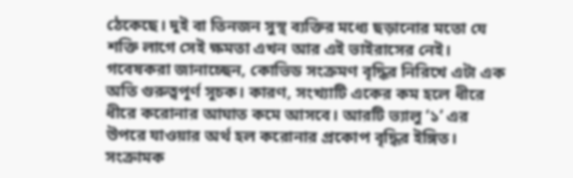ঠেকেছে। দুই বা তিনজন সুস্থ ব্যক্তির মধ্যে ছড়ানোর মতো যে শক্তি লাগে সেই ক্ষমতা এখন আর এই ভাইরাসের নেই।
গবেষকরা জানাচ্ছেন, কোভিড সংক্রমণ বৃদ্ধির নিরিখে এটা এক অতি গুরুত্বপূর্ণ সূচক। কারণ, সংখ্যাটি একের কম হলে ধীরে ধীরে করোনার আঘাত কমে আসবে। আরটি ভ্যালু ‘১’ এর উপরে যাওয়ার অর্থ হল করোনার প্রকোপ বৃদ্ধির ইঙ্গিত। সংক্রামক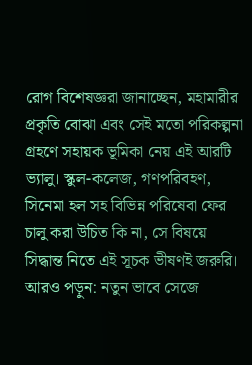রোগ বিশেষজ্ঞরা জানাচ্ছেন, মহামারীর প্রকৃতি বোঝা এবং সেই মতো পরিকল্পনা গ্রহণে সহায়ক ভূমিকা নেয় এই আরটি ভ্যালু। স্কুল-কলেজ, গণপরিবহণ, সিনেমা হল সহ বিভিন্ন পরিষেবা ফের চালু করা উচিত কি না, সে বিষয়ে সিদ্ধান্ত নিতে এই সূচক ভীষণই জরুরি।
আরও পড়ুন: নতুন ভাবে সেজে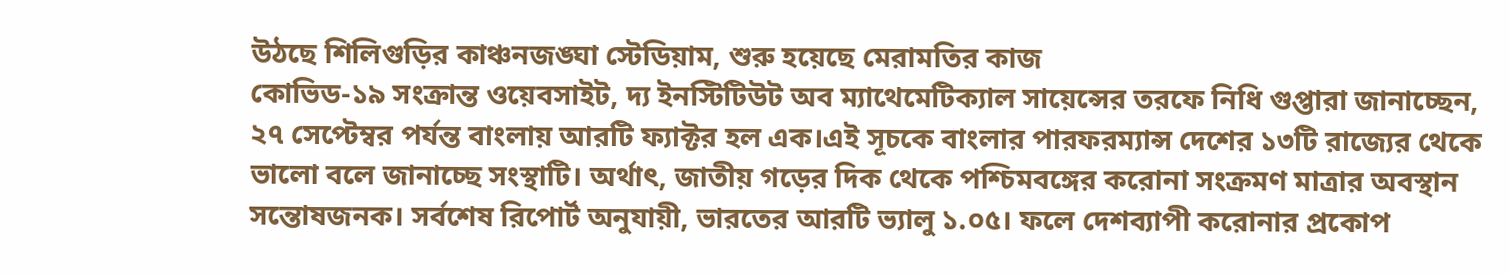উঠছে শিলিগুড়ির কাঞ্চনজঙ্ঘা স্টেডিয়াম, শুরু হয়েছে মেরামতির কাজ
কোভিড-১৯ সংক্রান্ত ওয়েবসাইট, দ্য ইনস্টিটিউট অব ম্যাথেমেটিক্যাল সায়েন্সের তরফে নিধি গুপ্তারা জানাচ্ছেন, ২৭ সেপ্টেম্বর পর্যন্ত বাংলায় আরটি ফ্যাক্টর হল এক।এই সূচকে বাংলার পারফরম্যান্স দেশের ১৩টি রাজ্যের থেকে ভালো বলে জানাচ্ছে সংস্থাটি। অর্থাৎ, জাতীয় গড়ের দিক থেকে পশ্চিমবঙ্গের করোনা সংক্রমণ মাত্রার অবস্থান সন্তোষজনক। সর্বশেষ রিপোর্ট অনুযায়ী, ভারতের আরটি ভ্যালু ১.০৫। ফলে দেশব্যাপী করোনার প্রকোপ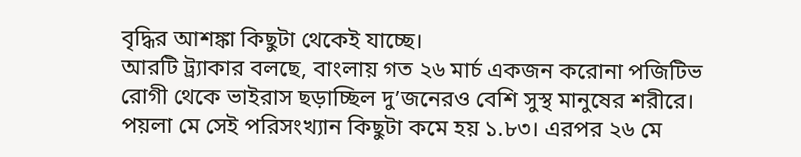বৃদ্ধির আশঙ্কা কিছুটা থেকেই যাচ্ছে।
আরটি ট্র্যাকার বলছে, বাংলায় গত ২৬ মার্চ একজন করোনা পজিটিভ রোগী থেকে ভাইরাস ছড়াচ্ছিল দু’জনেরও বেশি সুস্থ মানুষের শরীরে। পয়লা মে সেই পরিসংখ্যান কিছুটা কমে হয় ১.৮৩। এরপর ২৬ মে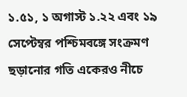১.৫১, ১ অগাস্ট ১.২২ এবং ১৯ সেপ্টেম্বর পশ্চিমবঙ্গে সংক্রমণ ছড়ানোর গতি একেরও নীচে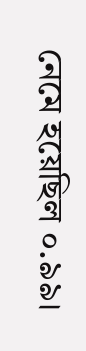নেমে হয়েছিল ০.৯৯।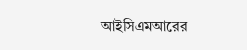আইসিএমআরের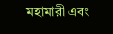মহামারী এবং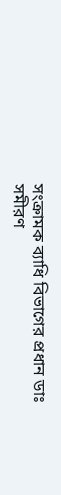সংক্রামক ব্যাধি বিভাগের প্রধান ডাঃ সমীরণ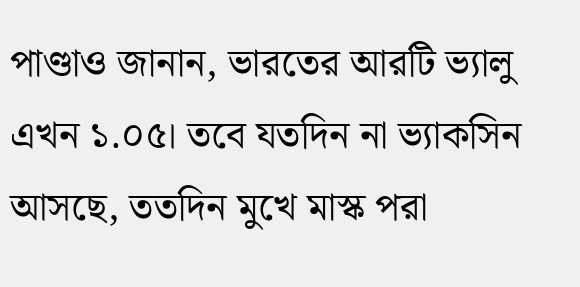পাণ্ডাও জানান, ভারতের আরটি ভ্যালু এখন ১.০৫। তবে যতদিন না ভ্যাকসিন আসছে, ততদিন মুখে মাস্ক পরা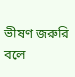ভীষণ জরুরি বলে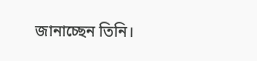জানাচ্ছেন তিনি।